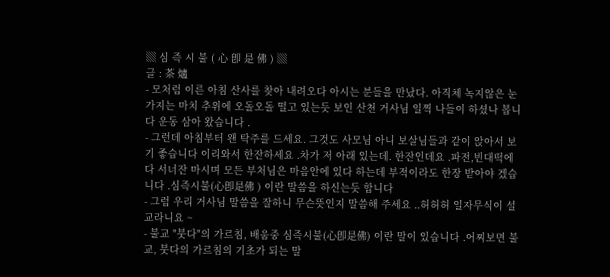▒ 심 즉 시 불 ( 心 卽 是 佛 ) ▒
글 : 茶 爐
- 모처럼 이른 아침 산사를 찾아 내려오다 아시는 분들을 만났다. 아직체 녹지않은 눈 가지는 마치 추위에 오돌오돌 떨고 있는듯 보인 산천 거사님 일찍 나들이 하셨나 봅니다 운동 삼아 왔습니다 .
- 그런데 아침부터 왠 탁주를 드세요. 그것도 사모님 아니 보살님들과 같이 앉아서 보기 좋습니다 이리와서 한잔하세요 .차가 저 아래 있는데. 한잔인데요 .파전,빈대떡에다 서너잔 마시며 모든 부처님은 마음안에 있다 하는데 부적이라도 한장 받아야 겠습니다 .심즉시불(心卽是佛 ) 이란 말씀을 하신는듯 합니다
- 그럼 우리 거사님 말씀을 잘하니 무슨뜻인지 말씀해 주세요 ..허허허 일자무식이 설교라니요 ~
- 불교 "붓다"의 가르침, 배움중 심즉시불(心卽是佛) 이란 말이 있습니다 .어찌보면 불교, 붓다의 가르침의 기초가 되는 말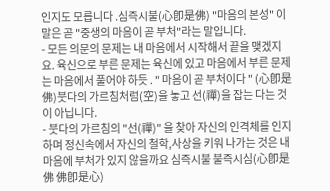인지도 모릅니다 .심즉시불(心卽是佛) "마음의 본성" 이말은 곧 "중생의 마음이 곧 부처"라는 말입니다.
- 모든 의문의 문제는 내 마음에서 시작해서 끝을 맺겠지요. 육신으로 부른 문제는 육신에 있고 마음에서 부른 문제는 마음에서 풀어야 하듯 . " 마음이 곧 부처이다 " (心卽是佛)붓다의 가르침처럼(空)을 놓고 선(禪)을 잡는 다는 것이 아닙니다.
- 붓다의 가르침의 "선(禪)" 을 찾아 자신의 인격체를 인지하며 정신속에서 자신의 철학,사상을 키워 나가는 것은 내 마음에 부처가 있지 않을까요 심즉시불 불즉시심(心卽是佛 佛卽是心)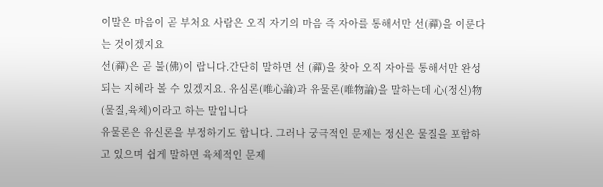이말은 마음이 곧 부처요 사람은 오직 자기의 마음 즉 자아를 통해서만 선(禪)을 이룬다는 것이겠지요
선(禪)은 곧 불(佛)이 랍니다.간단히 말하면 선 (禪)을 찾아 오직 자아를 통해서만 완성되는 지혜라 볼 수 있겠지요. 유심론(唯心論)과 유물론(唯物論)을 말하는데 心(정신)物 (물질,육체)이라고 하는 말입니다
유물론은 유신론을 부정하기도 합니다. 그러나 궁극적인 문제는 정신은 물질을 포함하고 있으며 쉽게 말하면 육체적인 문제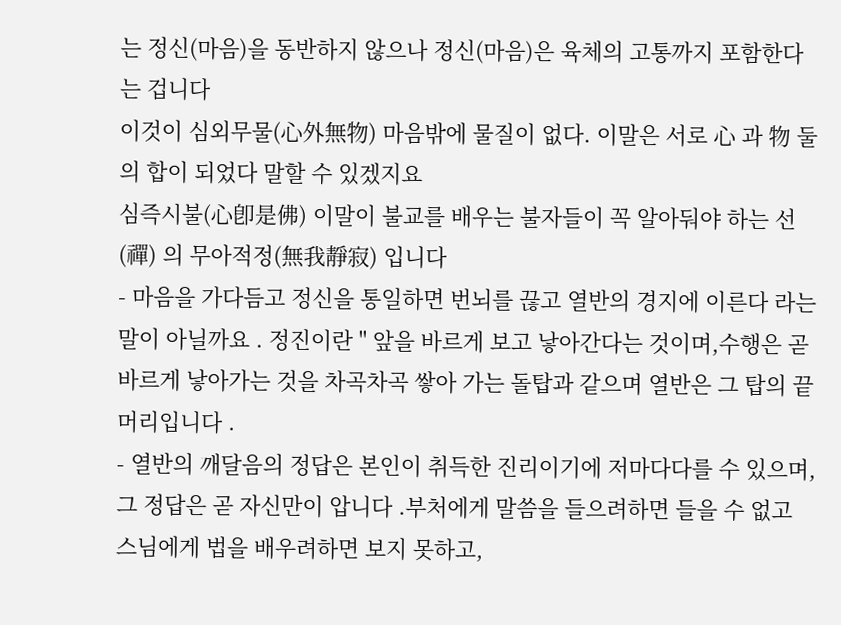는 정신(마음)을 동반하지 않으나 정신(마음)은 육체의 고통까지 포함한다는 겁니다
이것이 심외무물(心外無物) 마음밖에 물질이 없다. 이말은 서로 心 과 物 둘의 합이 되었다 말할 수 있겠지요
심즉시불(心卽是佛) 이말이 불교를 배우는 불자들이 꼭 알아둬야 하는 선(禪) 의 무아적정(無我靜寂) 입니다
- 마음을 가다듬고 정신을 통일하면 번뇌를 끊고 열반의 경지에 이른다 라는 말이 아닐까요 . 정진이란 " 앞을 바르게 보고 낳아간다는 것이며,수행은 곧 바르게 낳아가는 것을 차곡차곡 쌓아 가는 돌탑과 같으며 열반은 그 탑의 끝 머리입니다 .
- 열반의 깨달음의 정답은 본인이 취득한 진리이기에 저마다다를 수 있으며, 그 정답은 곧 자신만이 압니다 .부처에게 말씀을 들으려하면 들을 수 없고 스님에게 법을 배우려하면 보지 못하고,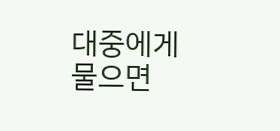대중에게 물으면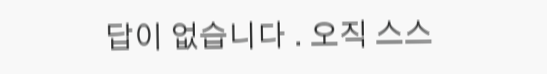답이 없습니다 . 오직 스스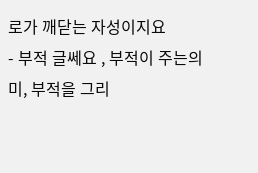로가 깨닫는 자성이지요
- 부적 글쎄요 , 부적이 주는의미, 부적을 그리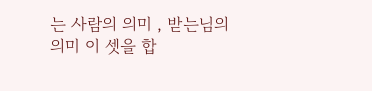는 사람의 의미 , 받는님의 의미 이 셋을 합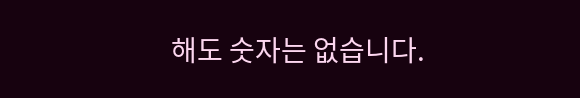해도 숫자는 없습니다.